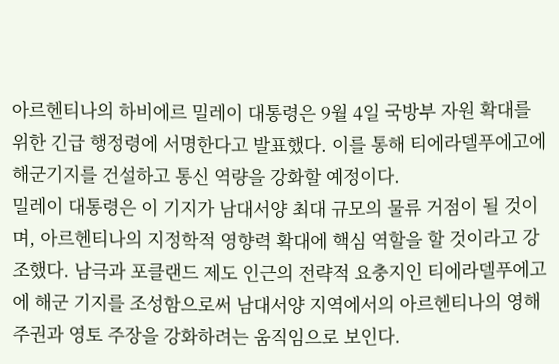아르헨티나의 하비에르 밀레이 대통령은 9월 4일 국방부 자원 확대를 위한 긴급 행정령에 서명한다고 발표했다. 이를 통해 티에라델푸에고에 해군기지를 건설하고 통신 역량을 강화할 예정이다.
밀레이 대통령은 이 기지가 남대서양 최대 규모의 물류 거점이 될 것이며, 아르헨티나의 지정학적 영향력 확대에 핵심 역할을 할 것이라고 강조했다. 남극과 포클랜드 제도 인근의 전략적 요충지인 티에라델푸에고에 해군 기지를 조성함으로써 남대서양 지역에서의 아르헨티나의 영해 주권과 영토 주장을 강화하려는 움직임으로 보인다.